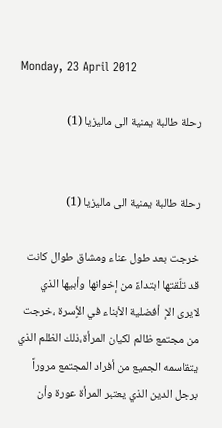Monday, 23 April 2012

رحلة طالبة يمنية الى ماليزيا (1)


رحلة طالبة يمنية الى ماليزيا (1)

خرجت بعد طول عناء ومشاق طوال كانت قد تلّقتها ابتداءً من إخوانها وأبيها الذي لايرى الإ  أفضلية الأبناء في الأٍسرة ،خرجت من مجتمع ظالم لكيان المرأة،ذلك الظلم الذي يتقاسمه الجميع من أفراد المجتمع مروراً برجل الدين الذي يعتبر المرأة عورة وأن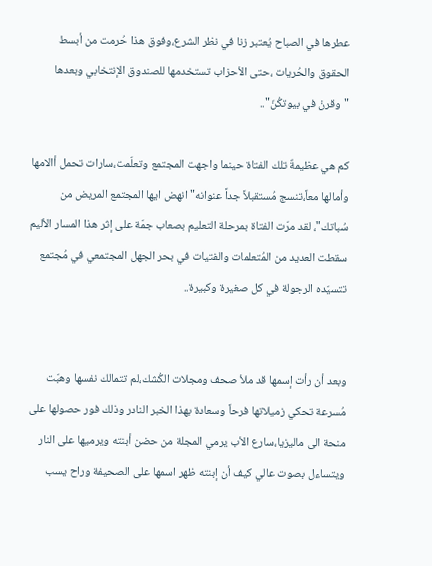عطرها في الصباح يُعتبر زنا في نظر الشرع،وفوق هذا حُرمت من أبسط الحقوق والحُريات ،حتى الأحزاب تستخدمها للصندوق الإنتخابي وبعدها "وقرنْ في بيوتكُنّ"..

كم هي عظيمةٌ تلك الفتاة حينما واجهت المجتمع وتعلّمت،سارات تحمل أالامها وأمالها معاً،تنسج مُستقبلاً جداً عنوانه" انهض ايها المجتمع المريض من سُباتك"، لقد مرّت الفتاة بمرحلة التعليم بصعاب جمّة على إثر هذا المسار الأليم سقطت العديد من المُتعلمات والفتيات في بحر الجهل المجتمعي في مُجتمع تتسيّده الرجولة في كل صغيرة وكبيرة..


وبعد أن رأت إسمها قد ملأ صحف ومجلات الكُشك،لم تتمالك نفسها وهبّت مُسرعة تحكي زميلاتها فرحاً وسعادة بهذا الخبر النادر وذلك فور حصولها على منحة الى ماليزيا،سارع الأب يرمي المجلة من حضن أبنته ويرميها على النار ويتساءل بصوت عالي كيف أن إبنته ظهر اسمها على الصحيفة وراح يسب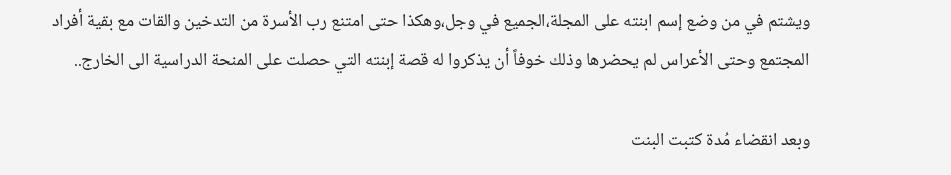ويشتم في من وضع إسم ابنته على المجلة،الجميع في وجل،وهكذا حتى امتنع رب الأسرة من التدخين والقات مع بقية أفراد المجتمع وحتى الأعراس لم يحضرها وذلك خوفاً أن يذكروا له قصة إبنته التي حصلت على المنحة الدراسية الى الخارج..

وبعد انقضاء مُدة كتبت البنت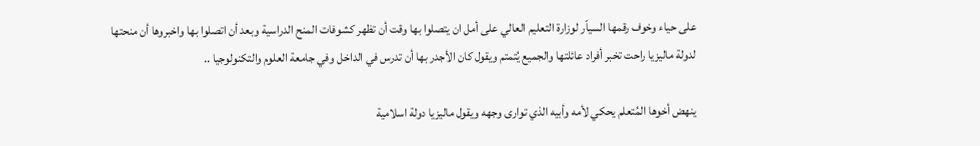على حياء وخوف رقمها السياّر لوزارة التعليم العالي على أمل ان يتصلوا بها وقت أن تظهر كشوفات المنح الدراسية وبعد أن اتصلوا بها واخبروها أن منحتها لدولة ماليزيا راحت تخبر أفراد عائلتها والجميع يُتمتم ويقول كان الأجدر بها أن تدرس في الداخل وفي جامعة العلوم والتكنولوجيا ..

ينهض أخوها المُتعلم يحكي لأمه وأبيه الذي توارى وجهه ويقول ماليزيا دولة اسلامية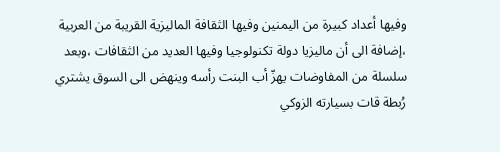وفيها أعداد كبيرة من اليمنين وفيها الثقافة الماليزية القريبة من العربية ،إضافة الى أن ماليزيا دولة تكنولوجيا وفيها العديد من الثقافات ،وبعد سلسلة من المفاوضات يهزّ أب البنت رأسه وينهض الى السوق يشتري رُبطة قات بسيارته الزوكي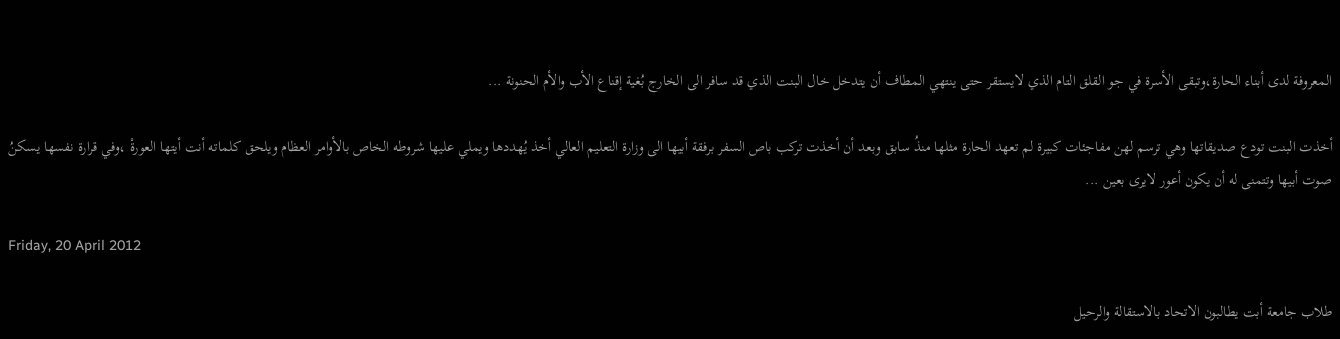المعروفة لدى أبناء الحارة،وتبقى الأسرة في جو القلق التام الذي لايستقر حتى ينتهي المطاف أن يتدخل خال البنت الذي قد سافر الى الخارج بُغية إقناع الأب والأم الحنونة ...

أخذت البنت تودع صديقاتها وهي ترسم لهن مفاجئات كبيرة لم تعهد الحارة مثلها منذُ سابق وبعد أن أخذت تركب باص السفر برفقة أبيها الى وزارة التعليم العالي أخذ يُهددها ويملي عليها شروطه الخاص بالأوامر العظام ويلحق كلماته أنت أيتها العورةْ ،وفي قرارة نفسها يسكنُ صوت أبيها وتتمنى له أن يكون أعور لايرى بعين ...

Friday, 20 April 2012

طلاب جامعة أبت يطالبون الاتحاد بالاستقالة والرحيل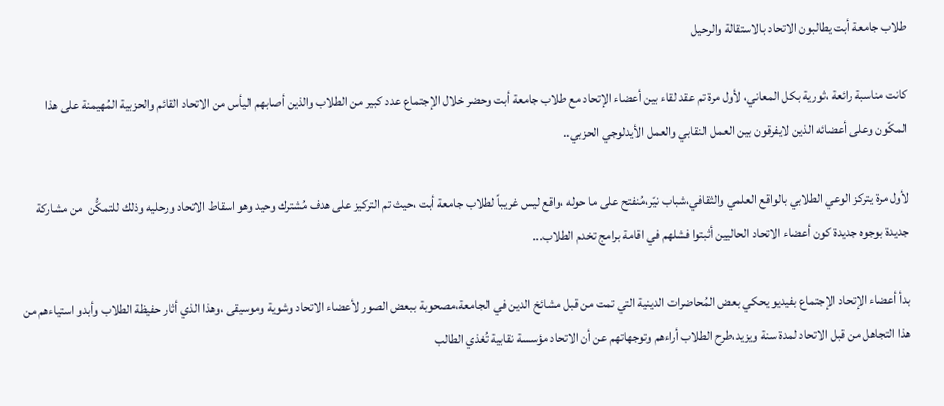طلاب جامعة أبت يطالبون الاتحاد بالاستقالة والرحيل

كانت مناسبة رائعة ،ثورية بكل المعاني، لأول مرة تم عقد لقاء بين أعضاء الإتحاد مع طلاب جامعة أبت وحضر خلال الإجتماع عدد كبير من الطلاب والذين أصابهم اليأس من الاتحاد القائم والحزبية المُهيمنة على هذا المكّون وعلى أعضائه الذين لايفرقون بين العمل النقابي والعمل الأيدلوجي الحزبي..

لأول مرة يتركز الوعي الطلابي بالواقع العلمي والثقافي،شباب نيّر،مُنفتح على ما حوله ،واقع ليس غريباً لطلاب جامعة أبت ،حيث تم التركيز على هدف مُشترك وحيد وهو اسقاط الاتحاد ورحليه وذلك للتمكُّن  من مشاركة جديدة بوجوه جديدة كون أعضاء الاتحاد الحاليين أثبتوا فشلهم في اقامة برامج تخدم الطلاب...

بدأ أعضاء الإتحاد الإجتماع بفيديو يحكي بعض المُحاضرات الدينية التي تمت من قبل مشائخ الدين في الجامعة،مصحوبة ببعض الصور لأعضاء الاتحاد وشوية وموسيقى ،وهذا الذي أثار حفيظة الطلاب وأبدو استياءهم من هذا التجاهل من قبل الاتحاد لمدة سنة ويزيد،طرح الطلاب أراءهم وتوجهاتهم عن أن الاتحاد مؤسسة نقابية تُغذي الطالب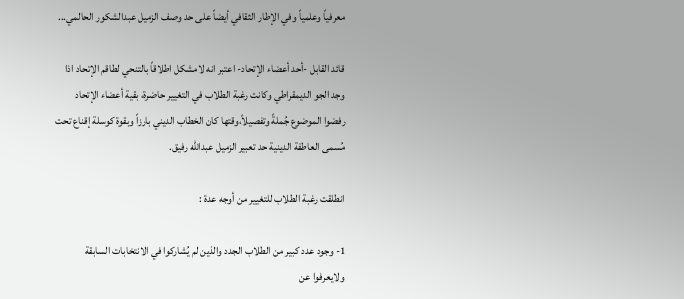معرفياً وعلمياً وفي الإطار الثقافي أيضاً على حد وصف الزميل عبدالشكور الحالمي...

قائد القابل -أحد أعضاء الإتحاد- اعتبر انه لامشكل اطلاقاً بالتنحي لطاقم الإتحاد اذا وجد الجو الديمقراطي وكانت رغبة الطلاب في التغيير حاضرة، بقية أعضاء الإتحاد رفضوا الموضوع جُملةً وتفصيلاً،وقتها كان الخطاب الديني بارزاً وبقوة كوسلة إقناع تحت مُسمى العاطفة الدينية حد تعبير الزميل عبدالله رفيق.

انطلقت رغبة الطلاب للتغيير من أوجه عدة :

1- وجود عدد كبير من الطلاب الجدد والذين لم يُشاركوا في الانتخابات السابقة ولايعرفوا عن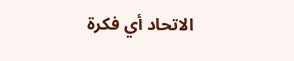الاتحاد أي فكرة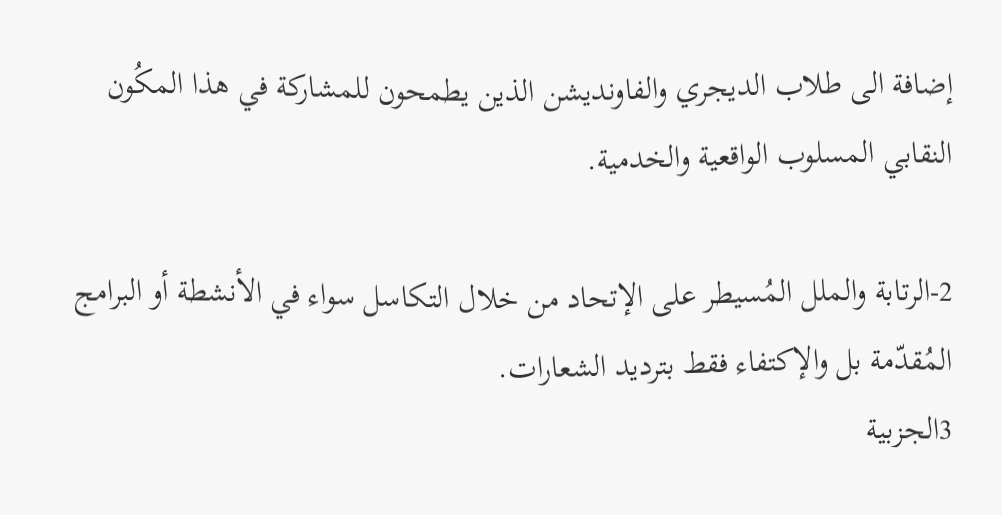إضافة الى طلاب الديجري والفاونديشن الذين يطمحون للمشاركة في هذا المكُون النقابي المسلوب الواقعية والخدمية.

2-الرتابة والملل المُسيطر على الإتحاد من خلال التكاسل سواء في الأنشطة أو البرامج المُقدّمة بل والإكتفاء فقط بترديد الشعارات.
3الجزبية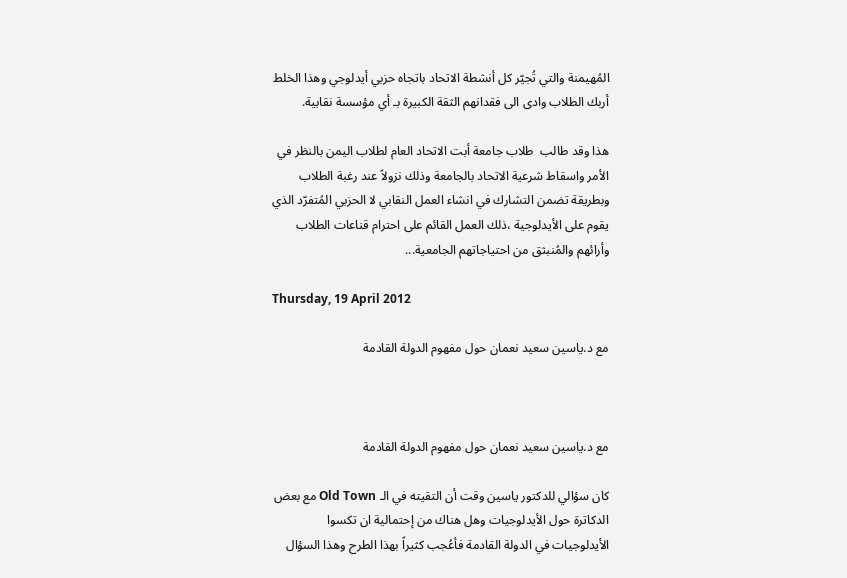المُهيمنة والتي تُجيّر كل أنشطة الاتحاد باتجاه حزبي أيدلوجي وهذا الخلط أربك الطلاب وادى الى فقدانهم الثقة الكبيرة بـ أي مؤسسة نقابية.

هذا وقد طالب  طلاب جامعة أبت الاتحاد العام لطلاب اليمن بالنظر في الأمر واسقاط شرعية الاتحاد بالجامعة وذلك نزولاً عند رغبة الطلاب وبطريقة تضمن التشارك في انشاء العمل النقابي لا الحزبي المُتفرّد الذي يقوم على الأيدلوجية ،ذلك العمل القائم على احترام قناعات الطلاب وأرائهم والمُنبثق من احتياجاتهم الجامعية...

Thursday, 19 April 2012

مع د.ياسين سعيد نعمان حول مفهوم الدولة القادمة



مع د.ياسين سعيد نعمان حول مفهوم الدولة القادمة

كان سؤالي للدكتور ياسين وقت أن التقيته في الـ Old Town مع بعض الدكاترة حول الأيدلوجيات وهل هناك من إحتمالية ان تكسوا الأيدلوجيات في الدولة القادمة فأعُجب كثيراً بهذا الطرح وهذا السؤال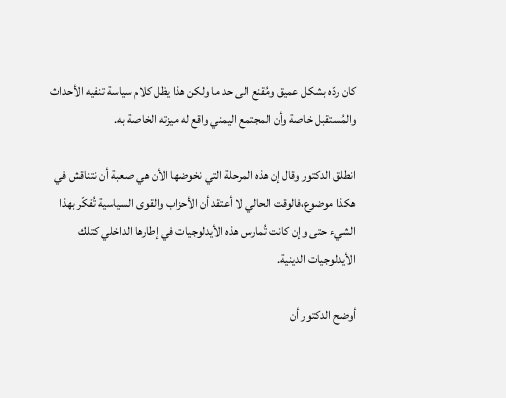كان ردّه بشكل عميق ومُقنع الى حد ما ولكن هذا يظل كلام سياسة تنفيه الأحداث والمُستقبل خاصة وأن المجتمع اليمني واقع له ميزته الخاصة به.

انطلق الدكتور وقال إن هذه المرحلة التي نخوضها الأن هي صعبة أن نتناقش في هكذا موضوع،فالوقت الحالي لا أعتقد أن الأحزاب والقوى السياسية تُفكّر بهذا الشيء حتى وإن كانت تُمارس هذه الأيدلوجيات في إطارها الداخلي كتلك الأيدلوجيات الدينية.

أوضح الدكتور أن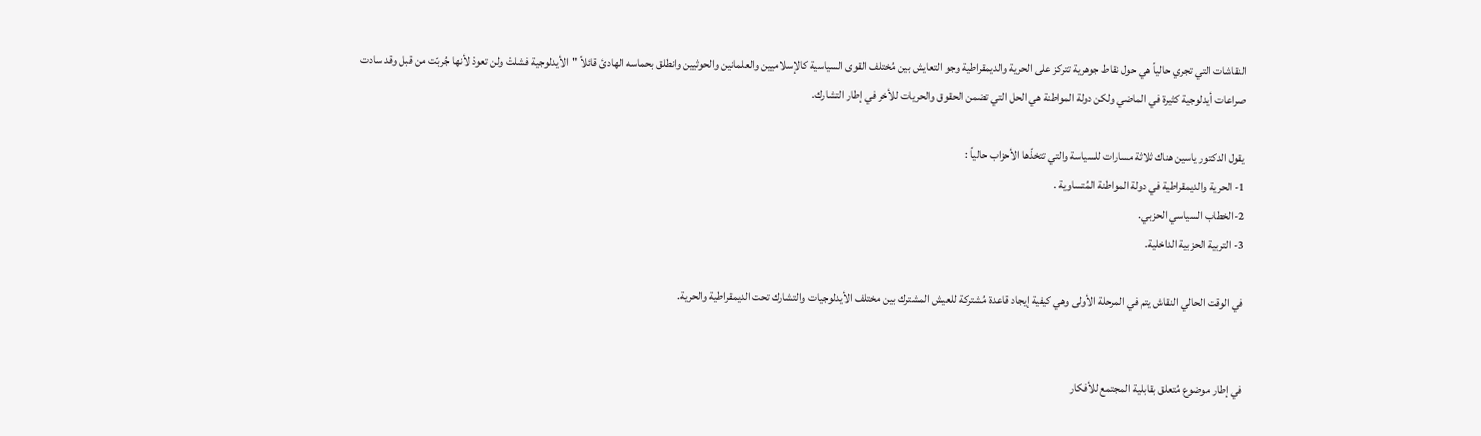النقاشات التي تجري حالياً هي حول نقاط جوهرية تتركز على الحرية والديمقراطية وجو التعايش بين مُختلف القوى السياسية كالإسلاميين والعلمانين والحوثيين وانطلق بحماسه الهادئ قائلاً "الأيدلوجية فشلتْ ولن تعودْ لأنها جُربّت من قبل وقد سادت صراعات أيدلوجية كثيرة في الماضي ولكن دولة المواطنة هي الحل التي تضمن الحقوق والحريات للأخر في إطار التشارك.

يقول الدكتور ياسين هناك ثلاثة مسارات للسياسة والتي تتخذّها الأحزاب حالياً :
1- الحرية والديمقراطية في دولة المواطنة المُتساوية .
2-الخطاب السياسي الحزبي.
3- التربية الحزبية الداخلية.

في الوقت الحالي النقاش يتم في المرحلة الأولى وهي كيفية إيجاد قاعدة مُشتركة للعيش المشترك بين مختلف الأيدلوجيات والتشارك تحت الديمقراطية والحرية.


في إطار موضوع مُتعلق بقابلية المجتمع للأفكار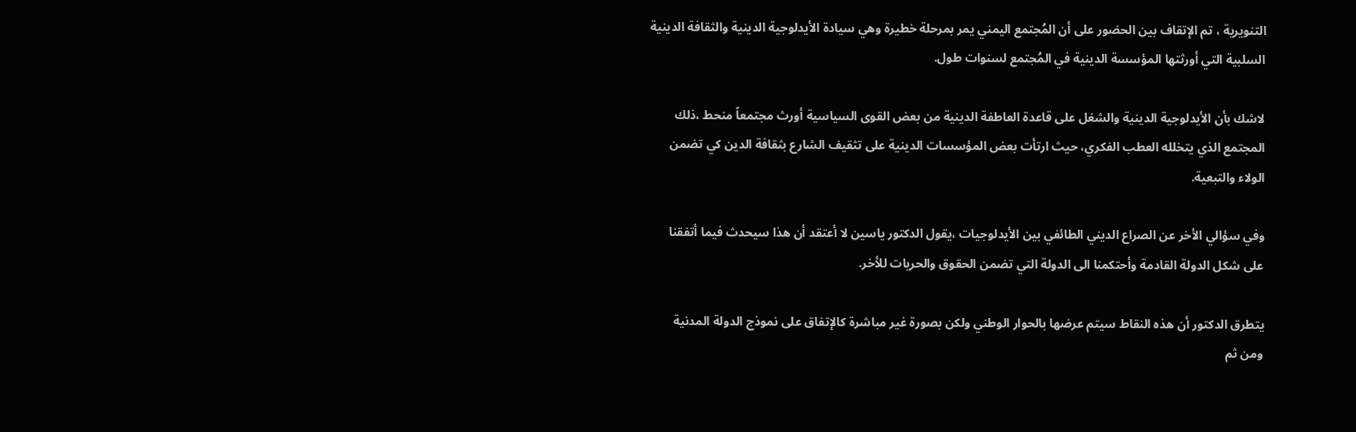التنويرية ، تم الإتقاف بين الحضور على أن المُجتمع اليمني يمر بمرحلة خطيرة وهي سيادة الأيدلوجية الدينية والثقافة الدينية السلبية التي أورثتها المؤسسة الدينية في المُجتمع لسنوات طول.

لاشك بأن الأيدلوجية الدينية والشغل على قاعدة العاطفة الدينية من بعض القوى السياسية أورث مجتمعاً منحط ،ذلك المجتمع الذي يتخلله العطب الفكري، حيث ارتأت بعض المؤسسات الدينية على تثقيف الشارع بثقافة الدين كي تضمن الولاء والتبعية.

وفي سؤالي الأخر عن الصراع الديني الطائفي بين الأيدلوجيات ،يقول الدكتور ياسين لا أعتقد أن هذا سيحدث فيما أتفقنا على شكل الدولة القادمة وأحتكمنا الى الدولة التي تضمن الحقوق والحريات للأخر.

يتطرق الدكتور أن هذه النقاط سيتم عرضها بالحوار الوطني ولكن بصورة غير مباشرة كالإتفاق على نموذج الدولة المدنية ومن ثم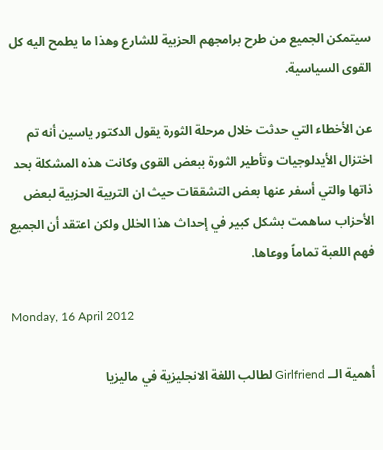سيتمكن الجميع من طرح برامجهم الحزبية للشارع وهذا ما يطمح اليه كل القوى السياسية.

عن الأخطاء التي حدثت خلال مرحلة الثورة يقول الدكتور ياسين أنه تم اختزال الأيدلوجيات وتأطير الثورة ببعض القوى وكانت هذه المشكلة بحد ذاتها والتي أسفر عنها بعض التشققات حيث ان التربية الحزبية لبعض الأحزاب ساهمت بشكل كبير في إحداث هذا الخلل ولكن اعتقد أن الجميع فهم اللعبة تماماً ووعاها.

Monday, 16 April 2012

أهمية الــ Girlfriend لطالب اللغة الانجليزية في ماليزيا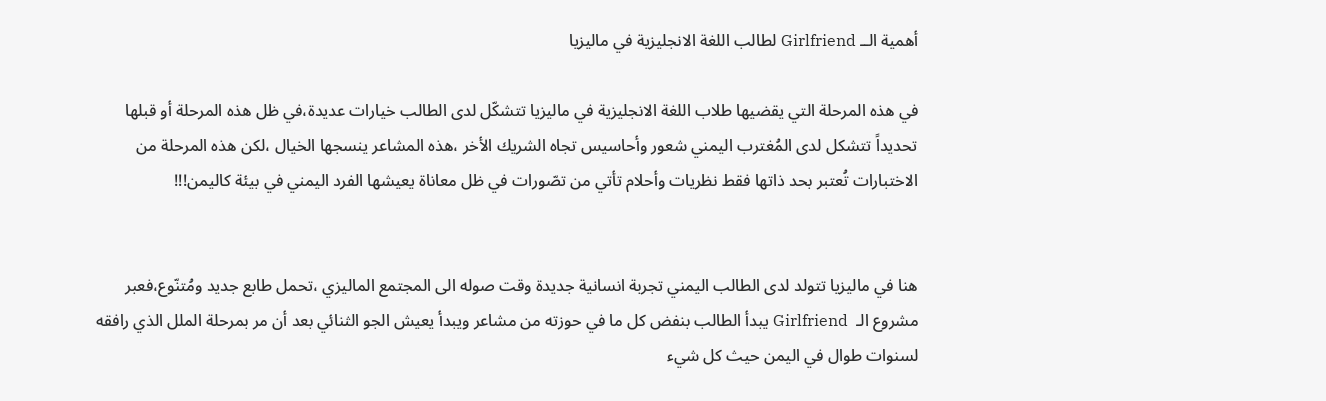أهمية الــ Girlfriend لطالب اللغة الانجليزية في ماليزيا

في هذه المرحلة التي يقضيها طلاب اللغة الانجليزية في ماليزيا تتشكّل لدى الطالب خيارات عديدة،في ظل هذه المرحلة أو قبلها تحديداً تتشكل لدى المُغترب اليمني شعور وأحاسيس تجاه الشريك الأخر ،هذه المشاعر ينسجها الخيال ،لكن هذه المرحلة من الاختبارات تُعتبر بحد ذاتها فقط نظريات وأحلام تأتي من تصّورات في ظل معاناة يعيشها الفرد اليمني في بيئة كاليمن!!!


هنا في ماليزيا تتولد لدى الطالب اليمني تجربة انسانية جديدة وقت صوله الى المجتمع الماليزي ،تحمل طابع جديد ومُتنّوع،فعبر مشروع الـ  Girlfriend يبدأ الطالب بنفض كل ما في حوزته من مشاعر ويبدأ يعيش الجو الثنائي بعد أن مر بمرحلة الملل الذي رافقه لسنوات طوال في اليمن حيث كل شيء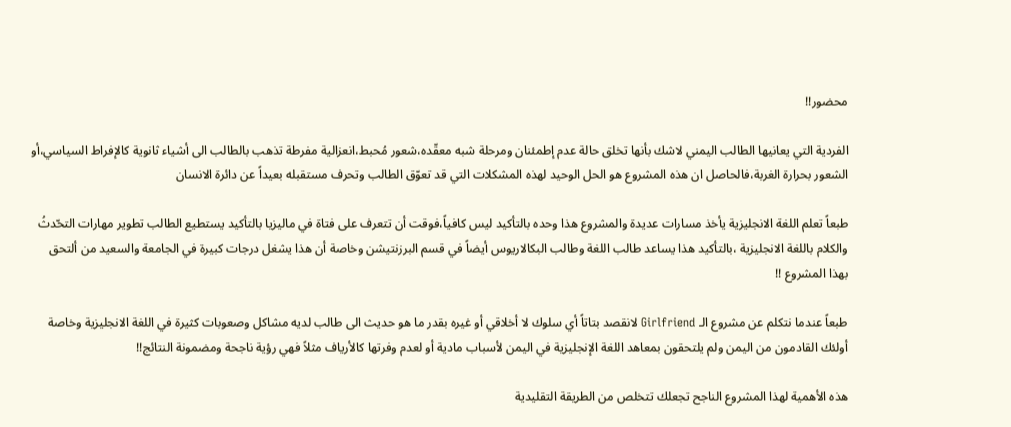محضور!!

الفردية التي يعانيها الطالب اليمني لاشك بأنها تخلق حالة عدم إطمئنان ومرحلة شبه معقّده،شعور مُحبط،انعزالية مفرطة تذهب بالطالب الى أشياء ثانوية كالإفراط السياسي،أو الشعور بحرارة الغربة،فالحاصل ان هذه المشروع هو الحل الوحيد لهذه المشكلات التي قد تعوّق الطالب وتحرف مستقبله بعيداً عن دائرة الانسان

طبعاً تعلم اللغة الانجليزية يأخذ مسارات عديدة والمشروع هذا وحده بالتأكيد ليس كافياً،فوقت أن تتعرف على فتاة في ماليزيا بالتأكيد يستطيع الطالب تطوير مهارات التحّدثُ والكلام باللغة الانجليزية ،بالتأكيد هذا يساعد طالب اللغة وطالب البكالاريوس أيضاً في قسم البرزنتيشن وخاصة أن هذا يشغل درجات كبيرة في الجامعة والسعيد من ألتحق بهذا المشروع !!

طبعاً عندما نتكلم عن مشروع الـ Girlfriend لانقصد بتاتاً أي سلوك لا أخلاقي أو غيره بقدر ما هو حديث الى طالب لديه مشاكل وصعوبات كثيرة في اللغة الانجليزية وخاصة أولئك القادمون من اليمن ولم يلتحقون بمعاهد اللغة الإنجليزية في اليمن لأسباب مادية أو لعدم وفرتها كالأرياف مثلاً فهي رؤية ناجحة ومضمونة النتائج!!

هذه الأهمية لهذا المشروع الناجح تجعلك تتخلص من الطريقة التقليدية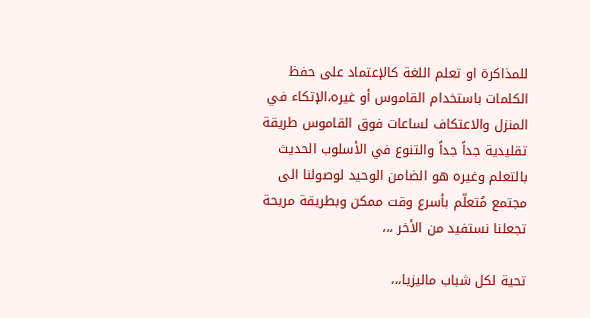للمذاكرة او تعلم اللغة كالإعتماد على حفظ الكلمات باستخدام القاموس أو غيره،الإتكاء في المنزل والاعتكاف لساعات فوق القاموس طريقة تقليدية جداً جداً والتنوع في الأسلوب الحديث بالتعلم وغيره هو الضامن الوحيد لوصولنا الى مجتمع مُتعلّم بأسرع وقت ممكن وبطريقة مريحة تجعلنا نستفيد من الأخر ،،،

تحية لكل شباب ماليزيا،،،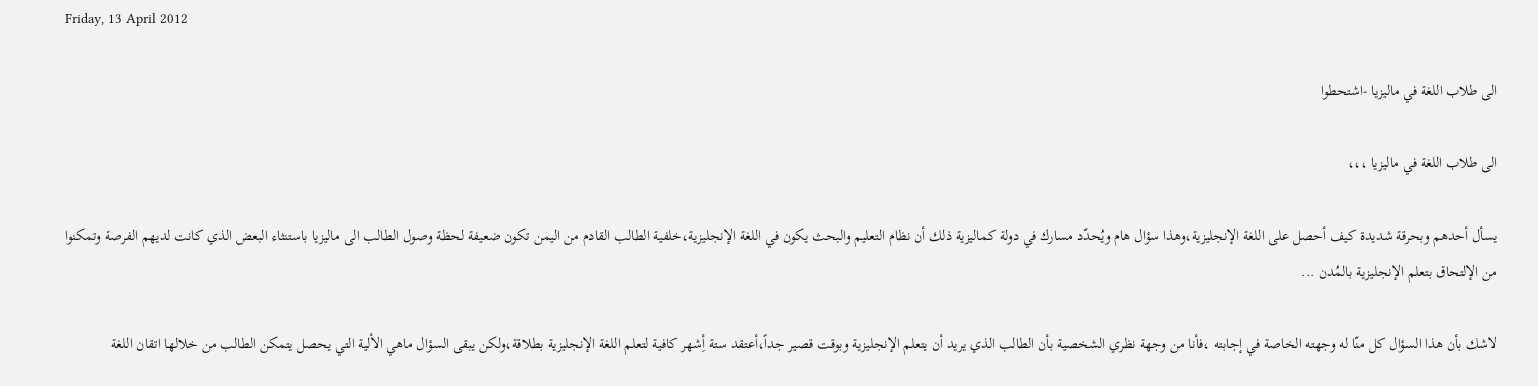Friday, 13 April 2012

الى طلاب اللغة في ماليزيا -اشتحطوا

الى طلاب اللغة في ماليزيا ،،،

يسأل أحدهم وبحرقة شديدة كيف أحصل على اللغة الإنجليزية،وهذا سؤال هام ويُحدّد مسارك في دولة كماليزية ذلك أن نظام التعليم والبحث يكون في اللغة الإنجليزية،خلفية الطالب القادم من اليمن تكون ضعيفة لحظة وصول الطالب الى ماليزيا باستنثاء البعض الذي كانت لديهم الفرصة وتمكنوا من الإلتحاق بتعلم الإنجليزية بالمُدن ...

لاشك بأن هذا السؤال كل منّا له وجهته الخاصة في إجابته ،فأنا من وجهة نظري الشخصية بأن الطالب الذي يريد أن يتعلم الإنجليزية وبوقت قصير جداً،أعتقد ستة أِشهر كافية لتعلم اللغة الإنجليزية بطلاقة،ولكن يبقى السؤال ماهي الألية التي يحصل يتمكن الطالب من خلالها اتقان اللغة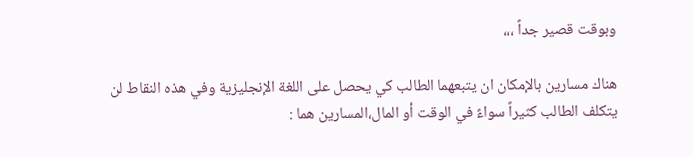وبوقت قصير جداً ،،،

هناك مسارين بالإمكان ان يتبعهما الطالب كي يحصل على اللغة الإنجليزية وفي هذه النقاط لن يتكلف الطالب كثيراً سواءً في الوقت أو المال،المسارين هما :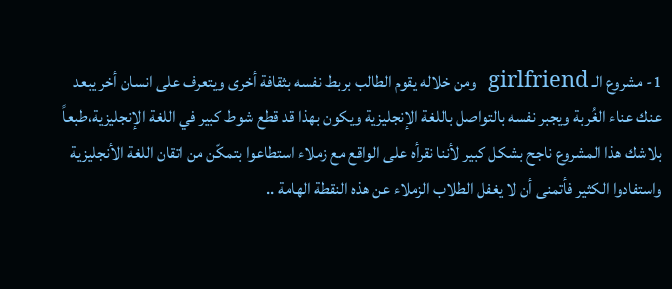1- مشروع الـ girlfriend  ومن خلاله يقوم الطالب بربط نفسه بثقافة أخرى ويتعرف على انسان أخر يبعد عنك عناء الغُربة ويجبر نفسه بالتواصل باللغة الإنجليزية ويكون بهذا قد قطع شوط كبير في اللغة الإنجليزية،طبعاً بلاشك هذا المشروع ناجح بشكل كبير لأننا نقرأه على الواقع مع زملاء استطاعوا بتمكّن من اتقان اللغة الأنجليزية واستفادوا الكثير فأتمنى أن لا يغفل الطلاب الزملاء عن هذه النقطة الهامة ..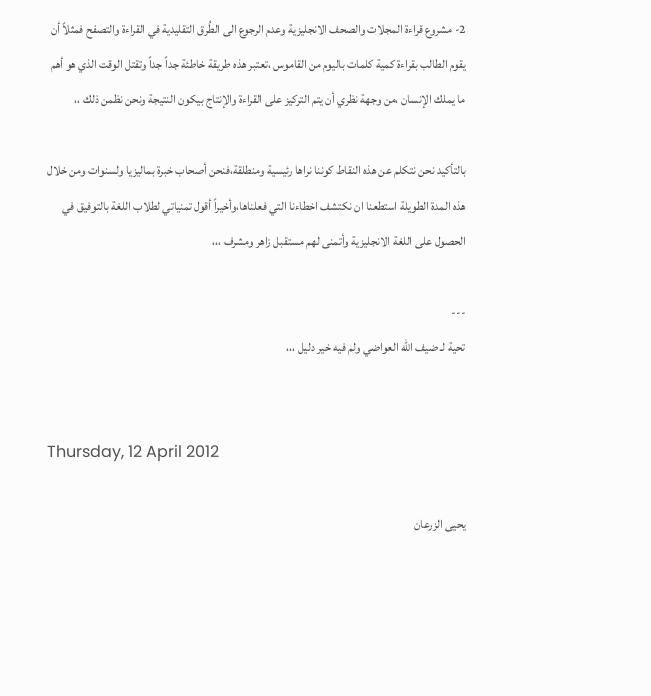2- مشروع قراءة المجلات والصحف الانجليزية وعدم الرجوع الى الطُرق التقليدية في القراءة والتصفح فمثلاً أن يقوم الطالب بقراءة كمية كلمات باليوم من القاموس ،تعتبر هذه طريقة خاطئة جداً جداً وتقتل الوقت الذي هو أهم ما يملك الإنسان ،من وجهة نظري أن يتم التركيز على القراءة والإنتاج بيكون النتيجة ونحن نظمن ذلك ،،

بالتأكيد نحن نتكلم عن هذه النقاط كوننا نراها رئيسية ومنطلقة،فنحن أصحاب خبرة بماليزيا ولسنوات ومن خلال هذه المدة الطويلة استطعنا ان نكتشف اخطاءنا التي فعلناها،وأخيراً أقول تمنياتي لطلاب اللغة بالتوفيق في الحصول على اللغة الانجليزية وأتمنى لهم مستقبل زاهر ومشرف ،،،

---
تحية لـ ضيف الله العواضي ولم فيه خير دليل ،،،


Thursday, 12 April 2012

يحيى الزرعان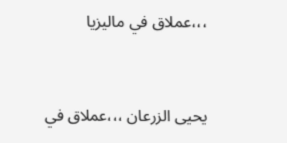،،،عملاق في ماليزيا



يحيى الزرعان ،،،عملاق في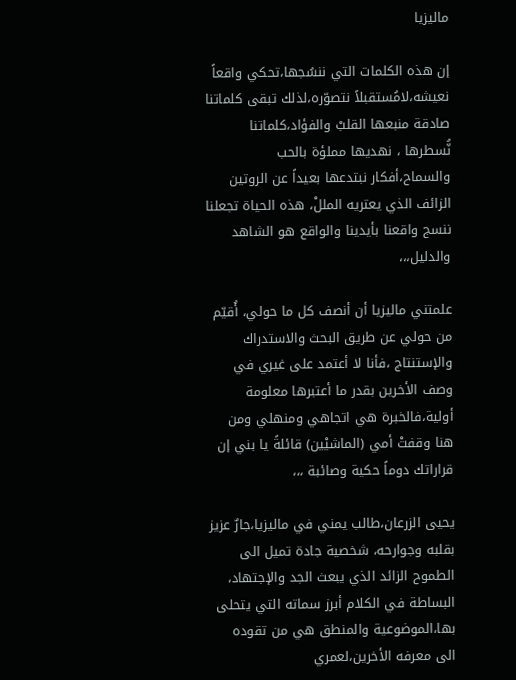ماليزيا

إن هذه الكلمات التي ننسُجها،تحكي واقعاً نعيشه،لامُستقبلاً نتصوّره،لذلك تبقى كلماتنا صادقة منبعها القلبْ والفؤاد،كلماتنا نُّسطرها ، نهديها مملؤة بالحب والسماح،أفكار نبتدعها بعيداً عن الروتين الزائف الذي يعتريه المللْ، هذه الحياة تجعلنا ننسج واقعنا بأيدينا والواقع هو الشاهد والدليل،،،

علمتني ماليزيا أن أنصف كل ما حولي، أُقيّم من حولي عن طريق البحث والاستدراك والإستنتاج ،فأنا لا أعتمد على غيري في وصف الأخرين بقدر ما أعتبرها معلومة أولية،فالخبرة هي اتجاهي ومنهلي ومن هنا وقفتْ أمي (الماشيْين) قائلةً يا بني إن قراراتك دوماً حكية وصائبة ،،،

يحيى الزرعان،طالب يمني في ماليزيا،جارٌ عزيز بقلبه وجوارحه، شخصية جادة تميل الى الطموح الزائد الذي يبعث الجد والإجتهاد، البساطة في الكلام أبرز سماته التي يتحلى بها،الموضوعية والمنطق هي من تقوده الى معرفه الأخرين،لعمري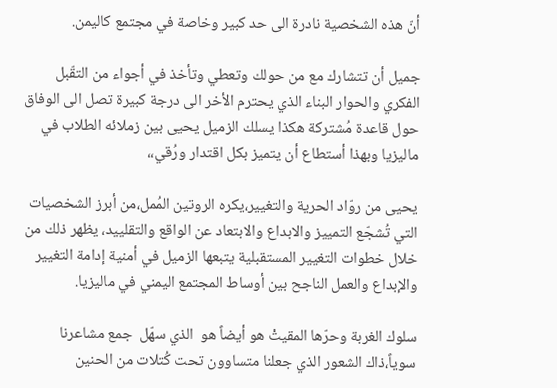أنّ هذه الشخصية نادرة الى حد كبير وخاصة في مجتمع كاليمن.

جميل أن تتشارك مع من حولك وتعطي وتأخذ في أجواء من التقّبل الفكري والحوار البناء الذي يحترم الأخر الى درجة كبيرة تصل الى الوفاق حول قاعدة مُشتركة هكذا يسلك الزميل يحيى بين زملائه الطلاب في ماليزيا وبهذا أستطاع أن يتميز بكل اقتدار ورُقي،،

يحيى من روّاد الحرية والتغيير،يكره الروتين المُمل،من أبرز الشخصيات التي تُشجّع التمييز والابداع والابتعاد عن الواقع والتقلييد، يظهر ذلك من خلال خطوات التغيير المستقبلية يتبعها الزميل في أمنية إدامة التغيير والإبداع والعمل الناجح بين أوساط المجتمع اليمني في ماليزيا.

سلوك الغربة وحرّها المقيتْ هو أيضاً هو  الذي سهّل  جمع مشاعرنا سوياً،ذاك الشعور الذي جعلنا متساوون تحت كُتلات من الحنين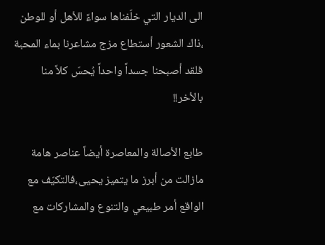الى الديار التي خلّفناها سواءً للأهل أو للوطن ،ذاك الشعور أستطاع مزج مشاعرنا بماء المحبة فلقد أصبحنا جسداً واحداً يُحسّ كلاً منا بالأخر!!

طابع الأصالة والمعاصرة أيضاً عناصر هامة مازالت من أبرز ما يتميز يحيى،فالتكيّف مع الواقع أمر طبيعي والتنوع والمشاركات مع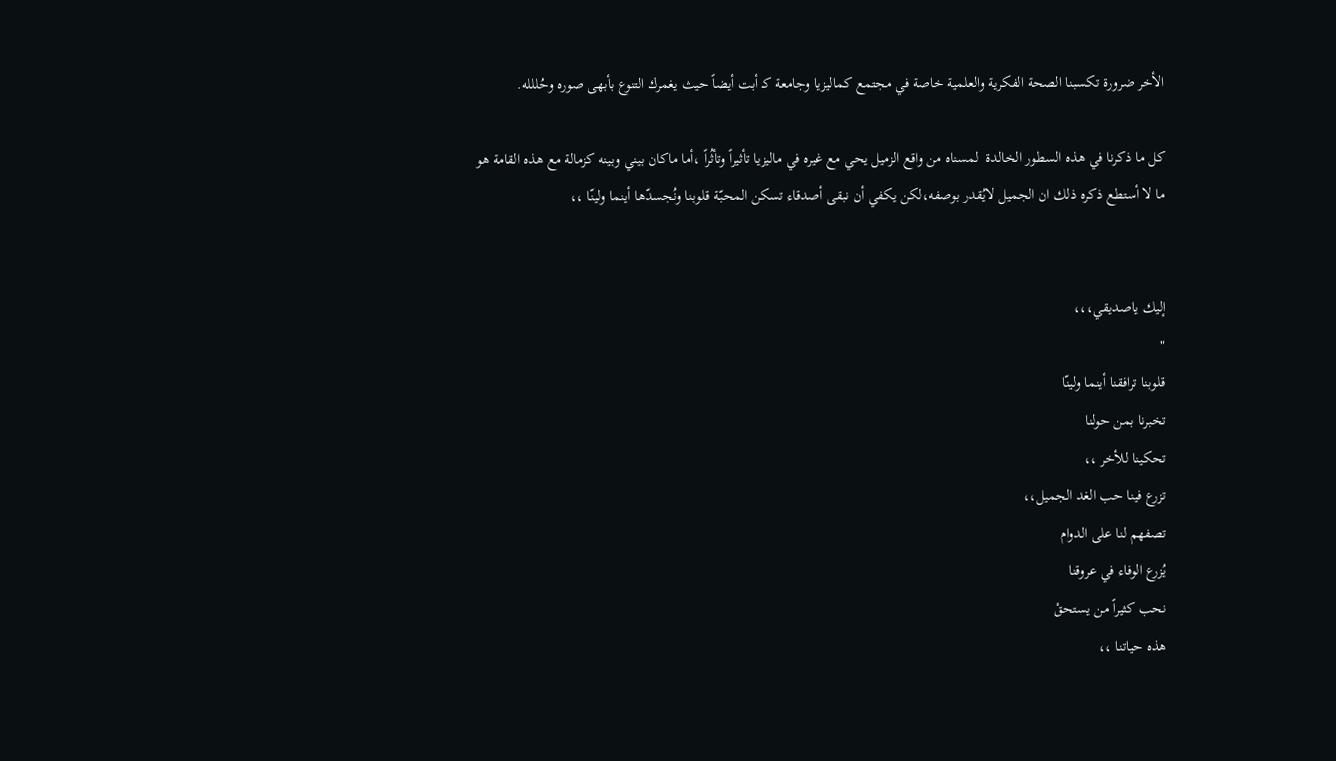الأخر ضرورة تكسبنا الصحة الفكرية والعلمية خاصة في مجتمع كماليزيا وجامعة كـ أبت أيضاً حيث يغمرك التنوع بأبهى صوره وحُللله.

كل ما ذكرنا في هذه السطور الخالدة  لمسناه من واقع الزميل يحي مع غيره في ماليزيا تأثيراً وتأثُراً ،أما ماكان بيني وبينه كزمالة مع هذه القامة هو ما لا أستطع ذكره ذلك ان الجميل لايُقدر بوصفه،لكن يكفي أن نبقى أصدقاء تسكن المحبّة قلوبنا ونُجسدّها أينما ولينّا ،،


إليك ياصديقي،،،
"
قلوبنا ترافقنا أينما ولينّا
تخبرنا بمن حولنا
تحكينا للأخر ،،
تزرع فينا حب الغد الجميل،،
تصفهم لنا على الدوام
يُزرع الوفاء في عروقنا
نحب كثيراً من يستحقْ
هذه حياتنا ،،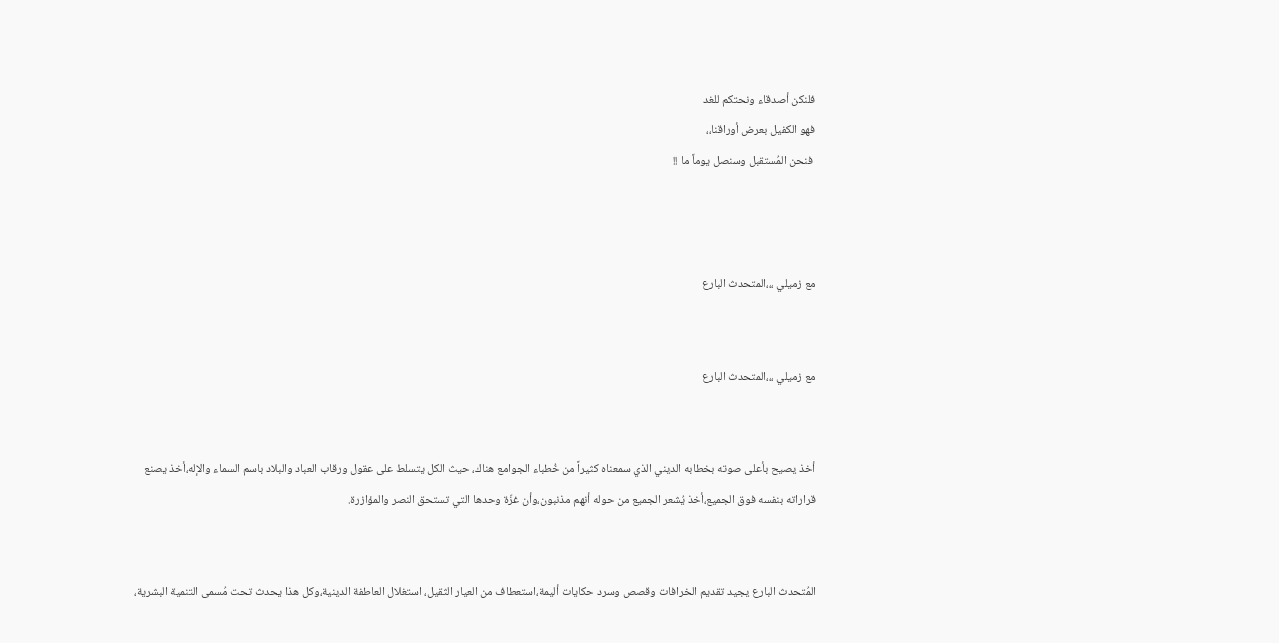فلنكن أصدقاء ونحتكم للغد
فهو الكفيل بعرض أوراقنا،،
 فنحن المُستقبل وسنصل يوماً ما !!



مع زميلي ،،،المتحدث البارع


مع زميلي ،،،المتحدث البارع


أخذ يصيح بأعلى صوته بخطابه الديني الذي سمعناه كثيراً من خُطباء الجوامع هناك، حيث الكل يتسلط على عقول ورقاب العباد والبلاد باسم السماء والإله،أخذ يصنع قراراته بنفسه فوق الجميع،أخذ يُشعر الجميع من حوله أنهم مذنبون،وأن غزّة وحدها التي تستحق النصر والمؤازرة.


المُتحدث البارع يجيد تقديم الخرافات وقصص وسرد حكايات أليمة،استعطاف من العيار الثقيل، استغلال العاطفة الدينية،وكل هذا يحدث تحت مُسمى التنمية البشرية،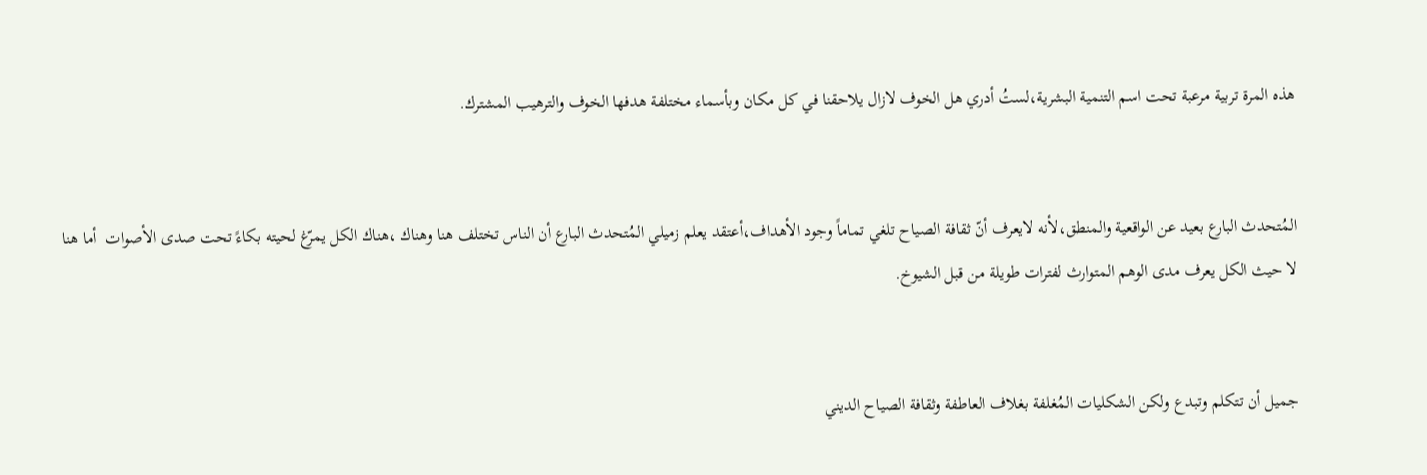هذه المرة تربية مرعبة تحت اسم التنمية البشرية،لستُ أدري هل الخوف لازال يلاحقنا في كل مكان وبأسماء مختلفة هدفها الخوف والترهيب المشترك.


المُتحدث البارع بعيد عن الواقعية والمنطق،لأنه لايعرف أنّ ثقافة الصياح تلغي تماماً وجود الأهداف،أعتقد يعلم زميلي المُتحدث البارع أن الناس تختلف هنا وهناك ،هناك الكل يمرّغ لحيته بكاءً تحت صدى الأصوات  أما هنا لا حيث الكل يعرف مدى الوهم المتوارث لفترات طويلة من قبل الشيوخ.


جميل أن تتكلم وتبدع ولكن الشكليات المُغلفة بغلاف العاطفة وثقافة الصياح الديني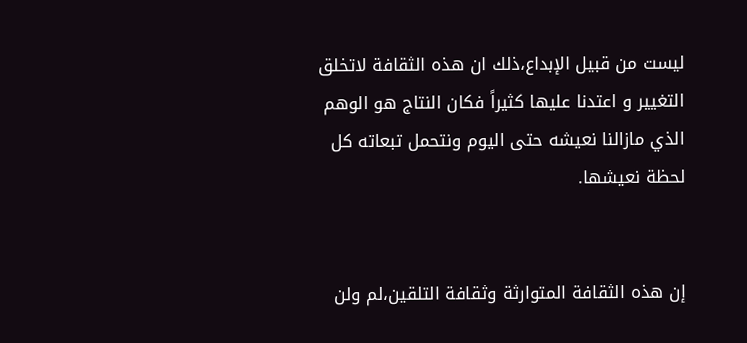ليست من قبيل الإبداع،ذلك ان هذه الثقافة لاتخلق التغيير و اعتدنا عليها كثيراً فكان النتاج هو الوهم الذي مازالنا نعيشه حتى اليوم ونتحمل تبعاته كل لحظة نعيشها.


إن هذه الثقافة المتوارثة وثقافة التلقين،لم ولن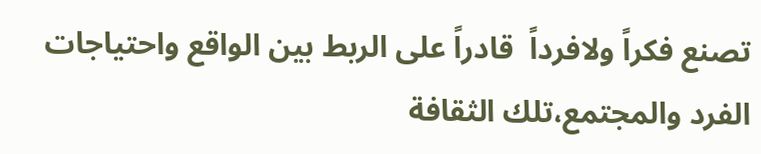تصنع فكراً ولافرداً  قادراً على الربط بين الواقع واحتياجات الفرد والمجتمع،تلك الثقافة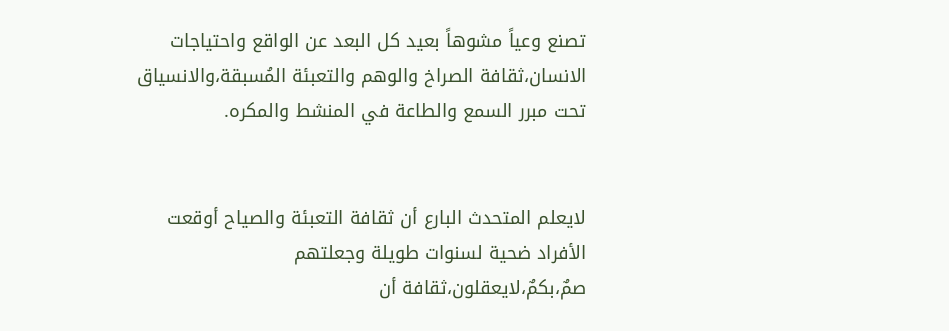تصنع وعياً مشوهاً بعيد كل البعد عن الواقع واحتياجات الانسان،ثقافة الصراخ والوهم والتعبئة المُسبقة،والانسياق تحت مبرر السمع والطاعة في المنشط والمكره.


لايعلم المتحدث البارع أن ثقافة التعبئة والصياح أوقعت الأفراد ضحية لسنوات طويلة وجعلتهم صمٌ،بكمٌ،لايعقلون،ثقافة أن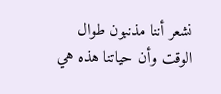نشعر أننا مذنبون طوال الوقت وأن حياتنا هذه هي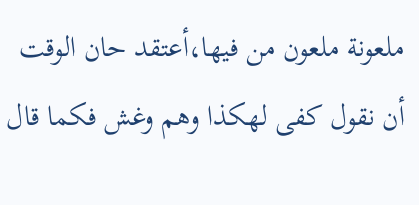ملعونة ملعون من فيها،أعتقد حان الوقت أن نقول كفى لهكذا وهم وغش فكما قال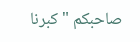صاحبكم "كبرنا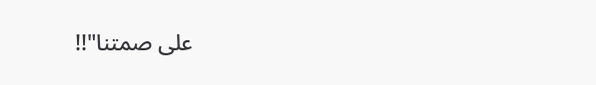على صمتنا"!!